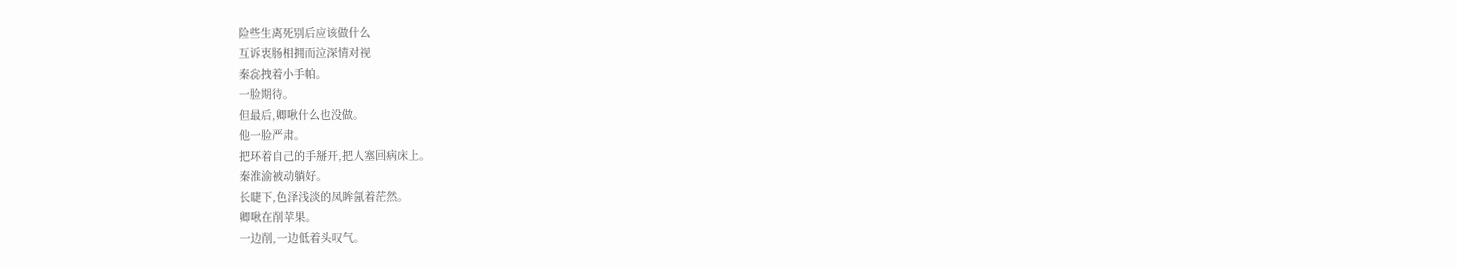险些生离死别后应该做什么
互诉衷肠相拥而泣深情对视
秦惢拽着小手帕。
一脸期待。
但最后,卿啾什么也没做。
他一脸严肃。
把环着自己的手掰开,把人塞回病床上。
秦淮渝被动躺好。
长睫下,色泽浅淡的凤眸氤着茫然。
卿啾在削苹果。
一边削,一边低着头叹气。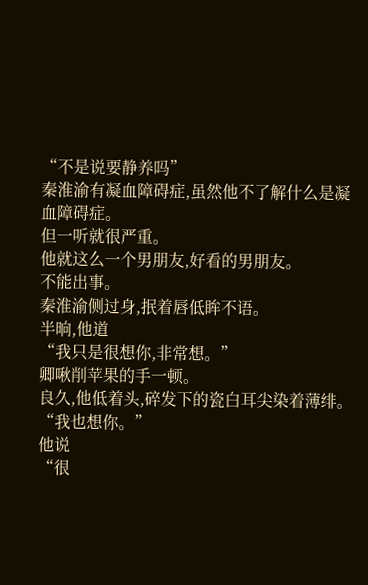“不是说要静养吗”
秦淮渝有凝血障碍症,虽然他不了解什么是凝血障碍症。
但一听就很严重。
他就这么一个男朋友,好看的男朋友。
不能出事。
秦淮渝侧过身,抿着唇低眸不语。
半晌,他道
“我只是很想你,非常想。”
卿啾削苹果的手一顿。
良久,他低着头,碎发下的瓷白耳尖染着薄绯。
“我也想你。”
他说
“很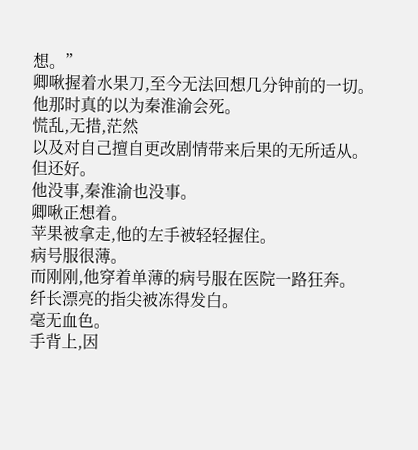想。”
卿啾握着水果刀,至今无法回想几分钟前的一切。
他那时真的以为秦淮渝会死。
慌乱,无措,茫然
以及对自己擅自更改剧情带来后果的无所适从。
但还好。
他没事,秦淮渝也没事。
卿啾正想着。
苹果被拿走,他的左手被轻轻握住。
病号服很薄。
而刚刚,他穿着单薄的病号服在医院一路狂奔。
纤长漂亮的指尖被冻得发白。
毫无血色。
手背上,因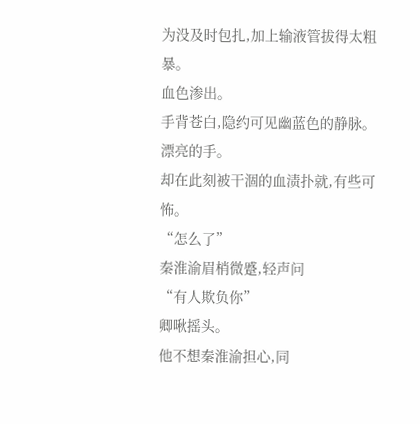为没及时包扎,加上输液管拔得太粗暴。
血色渗出。
手背苍白,隐约可见幽蓝色的静脉。
漂亮的手。
却在此刻被干涸的血渍扑就,有些可怖。
“怎么了”
秦淮渝眉梢微蹙,轻声问
“有人欺负你”
卿啾摇头。
他不想秦淮渝担心,同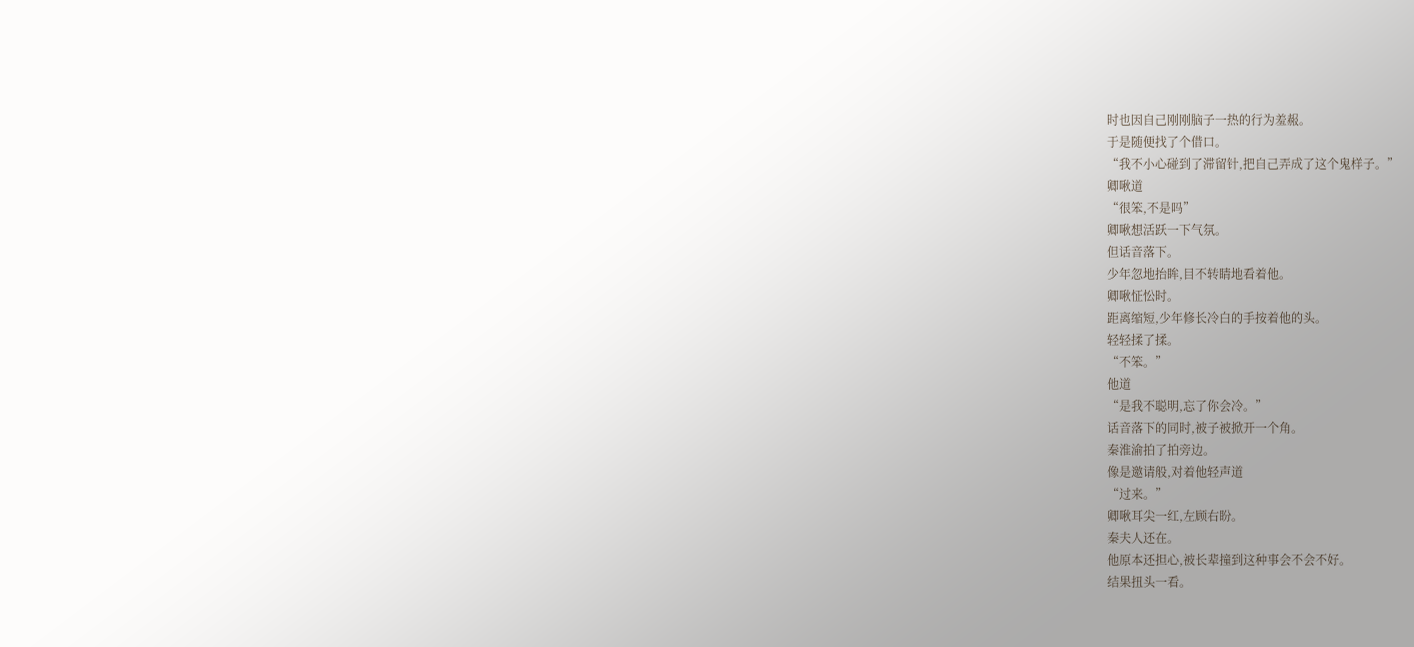时也因自己刚刚脑子一热的行为羞赧。
于是随便找了个借口。
“我不小心碰到了滞留针,把自己弄成了这个鬼样子。”
卿啾道
“很笨,不是吗”
卿啾想活跃一下气氛。
但话音落下。
少年忽地抬眸,目不转睛地看着他。
卿啾怔忪时。
距离缩短,少年修长冷白的手按着他的头。
轻轻揉了揉。
“不笨。”
他道
“是我不聪明,忘了你会冷。”
话音落下的同时,被子被掀开一个角。
秦淮渝拍了拍旁边。
像是邀请般,对着他轻声道
“过来。”
卿啾耳尖一红,左顾右盼。
秦夫人还在。
他原本还担心,被长辈撞到这种事会不会不好。
结果扭头一看。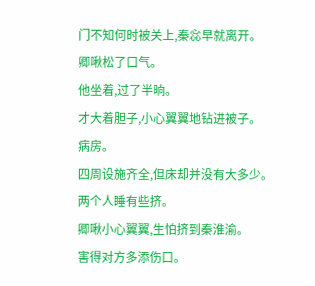门不知何时被关上,秦惢早就离开。
卿啾松了口气。
他坐着,过了半晌。
才大着胆子,小心翼翼地钻进被子。
病房。
四周设施齐全,但床却并没有大多少。
两个人睡有些挤。
卿啾小心翼翼,生怕挤到秦淮渝。
害得对方多添伤口。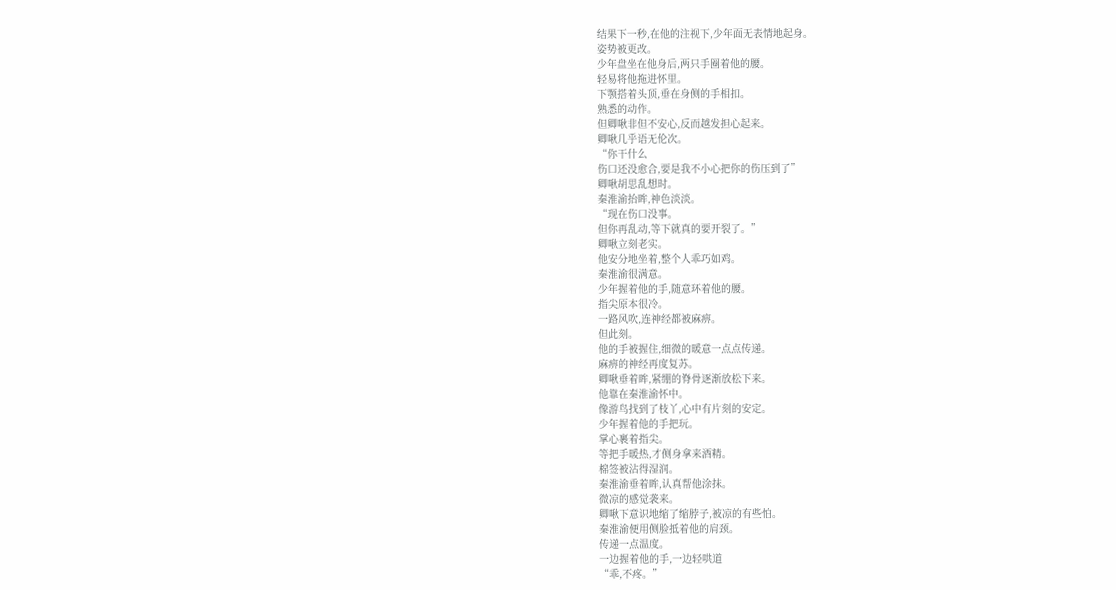结果下一秒,在他的注视下,少年面无表情地起身。
姿势被更改。
少年盘坐在他身后,两只手圈着他的腰。
轻易将他拖进怀里。
下颚搭着头顶,垂在身侧的手相扣。
熟悉的动作。
但卿啾非但不安心,反而越发担心起来。
卿啾几乎语无伦次。
“你干什么
伤口还没愈合,要是我不小心把你的伤压到了”
卿啾胡思乱想时。
秦淮渝抬眸,神色淡淡。
“现在伤口没事。
但你再乱动,等下就真的要开裂了。”
卿啾立刻老实。
他安分地坐着,整个人乖巧如鸡。
秦淮渝很满意。
少年握着他的手,随意环着他的腰。
指尖原本很冷。
一路风吹,连神经都被麻痹。
但此刻。
他的手被握住,细微的暖意一点点传递。
麻痹的神经再度复苏。
卿啾垂着眸,紧绷的脊骨逐渐放松下来。
他靠在秦淮渝怀中。
像游鸟找到了枝丫,心中有片刻的安定。
少年握着他的手把玩。
掌心裹着指尖。
等把手暖热,才侧身拿来酒精。
棉签被沾得湿润。
秦淮渝垂着眸,认真帮他涂抹。
微凉的感觉袭来。
卿啾下意识地缩了缩脖子,被凉的有些怕。
秦淮渝便用侧脸抵着他的肩颈。
传递一点温度。
一边握着他的手,一边轻哄道
“乖,不疼。”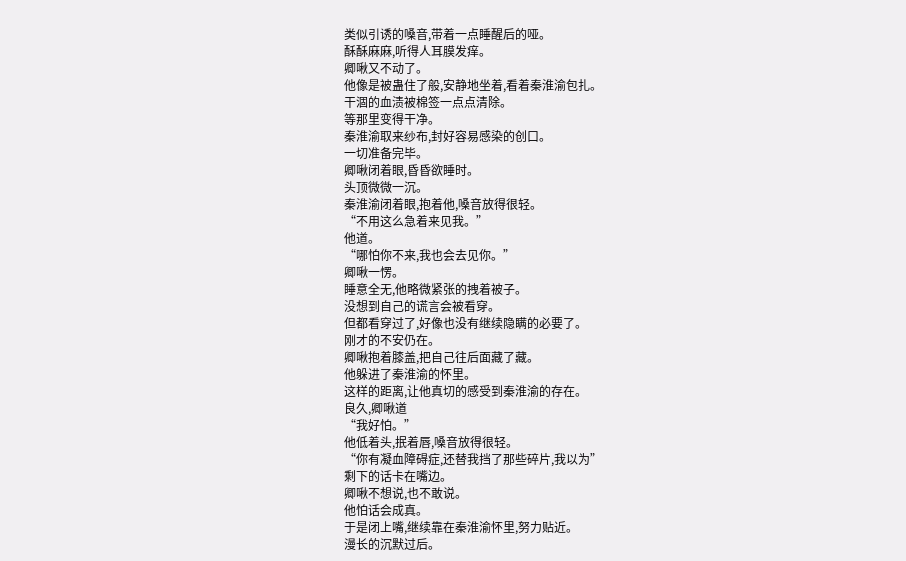类似引诱的嗓音,带着一点睡醒后的哑。
酥酥麻麻,听得人耳膜发痒。
卿啾又不动了。
他像是被蛊住了般,安静地坐着,看着秦淮渝包扎。
干涸的血渍被棉签一点点清除。
等那里变得干净。
秦淮渝取来纱布,封好容易感染的创口。
一切准备完毕。
卿啾闭着眼,昏昏欲睡时。
头顶微微一沉。
秦淮渝闭着眼,抱着他,嗓音放得很轻。
“不用这么急着来见我。”
他道。
“哪怕你不来,我也会去见你。”
卿啾一愣。
睡意全无,他略微紧张的拽着被子。
没想到自己的谎言会被看穿。
但都看穿过了,好像也没有继续隐瞒的必要了。
刚才的不安仍在。
卿啾抱着膝盖,把自己往后面藏了藏。
他躲进了秦淮渝的怀里。
这样的距离,让他真切的感受到秦淮渝的存在。
良久,卿啾道
“我好怕。”
他低着头,抿着唇,嗓音放得很轻。
“你有凝血障碍症,还替我挡了那些碎片,我以为”
剩下的话卡在嘴边。
卿啾不想说,也不敢说。
他怕话会成真。
于是闭上嘴,继续靠在秦淮渝怀里,努力贴近。
漫长的沉默过后。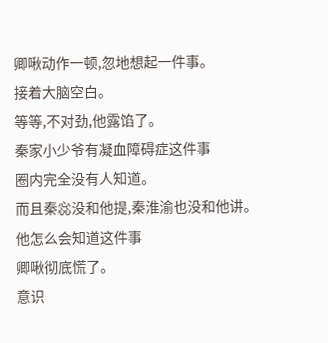卿啾动作一顿,忽地想起一件事。
接着大脑空白。
等等,不对劲,他露馅了。
秦家小少爷有凝血障碍症这件事
圈内完全没有人知道。
而且秦惢没和他提,秦淮渝也没和他讲。
他怎么会知道这件事
卿啾彻底慌了。
意识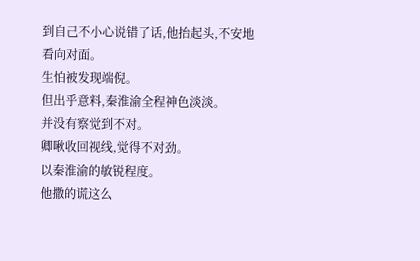到自己不小心说错了话,他抬起头,不安地看向对面。
生怕被发现端倪。
但出乎意料,秦淮渝全程神色淡淡。
并没有察觉到不对。
卿啾收回视线,觉得不对劲。
以秦淮渝的敏锐程度。
他撒的谎这么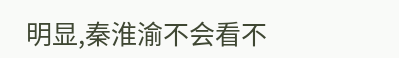明显,秦淮渝不会看不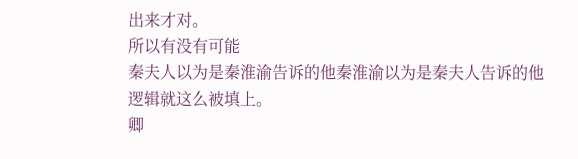出来才对。
所以有没有可能
秦夫人以为是秦淮渝告诉的他秦淮渝以为是秦夫人告诉的他
逻辑就这么被填上。
卿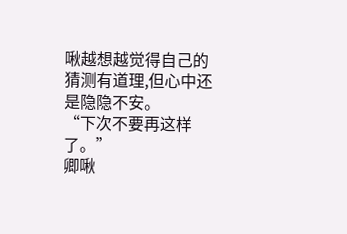啾越想越觉得自己的猜测有道理,但心中还是隐隐不安。
“下次不要再这样了。”
卿啾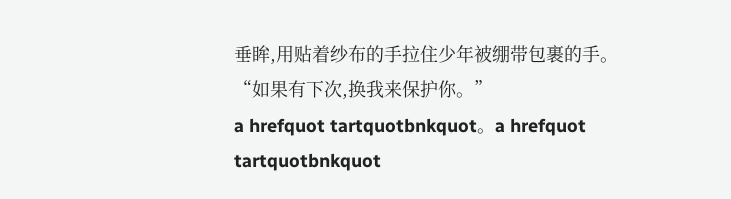垂眸,用贴着纱布的手拉住少年被绷带包裹的手。
“如果有下次,换我来保护你。”
a hrefquot tartquotbnkquot。a hrefquot tartquotbnkquot